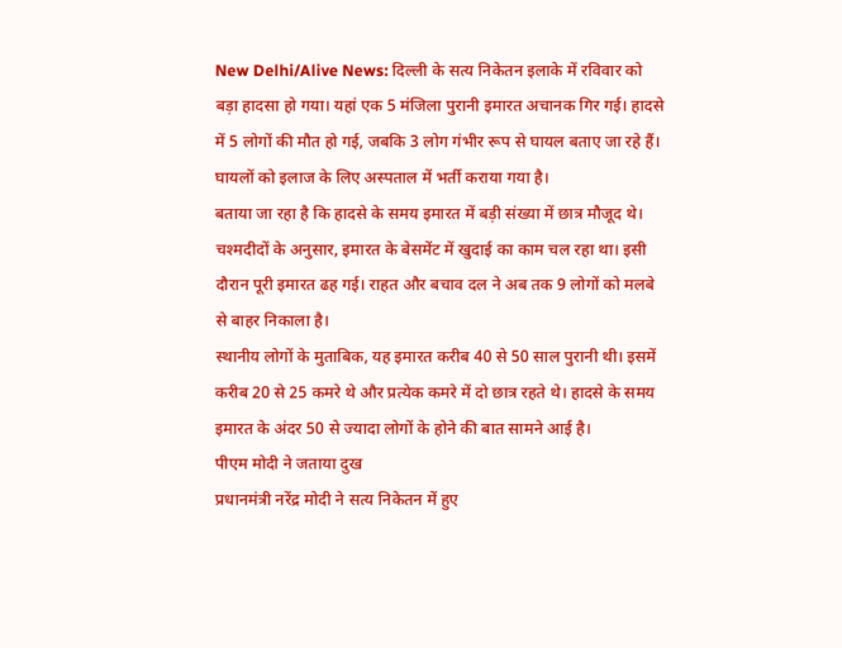New Delhi/Alive News: दिल्ली के सत्य निकेतन इलाके में रविवार को बड़ा हादसा हो गया। यहां एक 5 मंजिला पुरानी इमारत अचानक गिर गई। हादसे में 5 लोगों की मौत हो गई, जबकि 3 लोग गंभीर रूप से घायल बताए जा रहे हैं। घायलों को इलाज के लिए अस्पताल में भर्ती कराया गया है।
बताया जा रहा है कि हादसे के समय इमारत में बड़ी संख्या में छात्र मौजूद थे। चश्मदीदों के अनुसार, इमारत के बेसमेंट में खुदाई का काम चल रहा था। इसी दौरान पूरी इमारत ढह गई। राहत और बचाव दल ने अब तक 9 लोगों को मलबे से बाहर निकाला है।
स्थानीय लोगों के मुताबिक, यह इमारत करीब 40 से 50 साल पुरानी थी। इसमें करीब 20 से 25 कमरे थे और प्रत्येक कमरे में दो छात्र रहते थे। हादसे के समय इमारत के अंदर 50 से ज्यादा लोगों के होने की बात सामने आई है।
पीएम मोदी ने जताया दुख
प्रधानमंत्री नरेंद्र मोदी ने सत्य निकेतन में हुए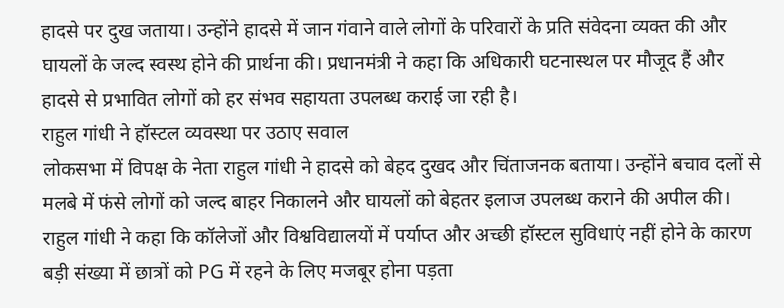हादसे पर दुख जताया। उन्होंने हादसे में जान गंवाने वाले लोगों के परिवारों के प्रति संवेदना व्यक्त की और घायलों के जल्द स्वस्थ होने की प्रार्थना की। प्रधानमंत्री ने कहा कि अधिकारी घटनास्थल पर मौजूद हैं और हादसे से प्रभावित लोगों को हर संभव सहायता उपलब्ध कराई जा रही है।
राहुल गांधी ने हॉस्टल व्यवस्था पर उठाए सवाल
लोकसभा में विपक्ष के नेता राहुल गांधी ने हादसे को बेहद दुखद और चिंताजनक बताया। उन्होंने बचाव दलों से मलबे में फंसे लोगों को जल्द बाहर निकालने और घायलों को बेहतर इलाज उपलब्ध कराने की अपील की।
राहुल गांधी ने कहा कि कॉलेजों और विश्वविद्यालयों में पर्याप्त और अच्छी हॉस्टल सुविधाएं नहीं होने के कारण बड़ी संख्या में छात्रों को PG में रहने के लिए मजबूर होना पड़ता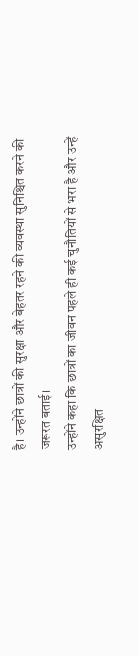है। उन्होंने छात्रों की सुरक्षा और बेहतर रहने की व्यवस्था सुनिश्चित करने की जरूरत बताई।
उन्होंने कहा कि छात्रों का जीवन पहले ही कई चुनौतियों से भरा है और उन्हें असुरक्षित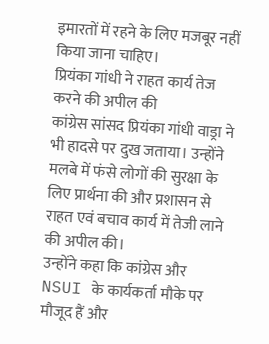इमारतों में रहने के लिए मजबूर नहीं किया जाना चाहिए।
प्रियंका गांधी ने राहत कार्य तेज करने की अपील की
कांग्रेस सांसद प्रियंका गांधी वाड्रा ने भी हादसे पर दुख जताया। उन्होंने मलबे में फंसे लोगों की सुरक्षा के लिए प्रार्थना की और प्रशासन से राहत एवं बचाव कार्य में तेजी लाने की अपील की।
उन्होंने कहा कि कांग्रेस और NSUI के कार्यकर्ता मौके पर मौजूद हैं और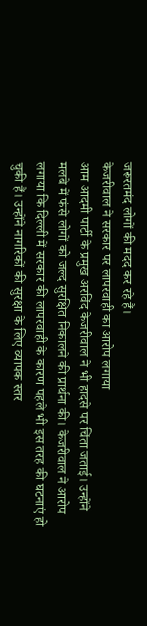जरूरतमंद लोगों की मदद कर रहे हैं।
केजरीवाल ने सरकार पर लापरवाही का आरोप लगाया
आम आदमी पार्टी के प्रमुख अरविंद केजरीवाल ने भी हादसे पर चिंता जताई। उन्होंने मलबे में फंसे लोगों को जल्द सुरक्षित निकालने की प्रार्थना की। केजरीवाल ने आरोप लगाया कि दिल्ली में सरकार की लापरवाही के कारण पहले भी इस तरह की घटनाएं हो चुकी हैं। उन्होंने नागरिकों की सुरक्षा के लिए व्यापक स्तर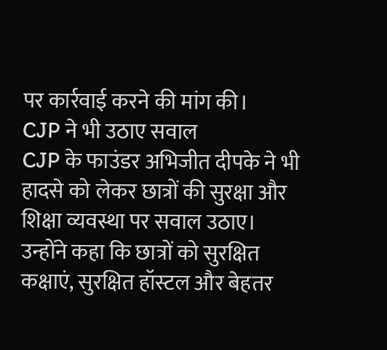पर कार्रवाई करने की मांग की।
CJP ने भी उठाए सवाल
CJP के फाउंडर अभिजीत दीपके ने भी हादसे को लेकर छात्रों की सुरक्षा और शिक्षा व्यवस्था पर सवाल उठाए। उन्होंने कहा कि छात्रों को सुरक्षित कक्षाएं, सुरक्षित हॉस्टल और बेहतर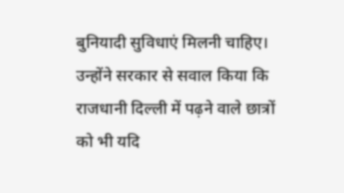बुनियादी सुविधाएं मिलनी चाहिए।
उन्होंने सरकार से सवाल किया कि राजधानी दिल्ली में पढ़ने वाले छात्रों को भी यदि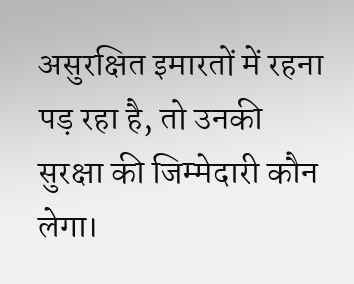असुरक्षित इमारतों में रहना पड़ रहा है, तो उनकी सुरक्षा की जिम्मेदारी कौन लेगा।